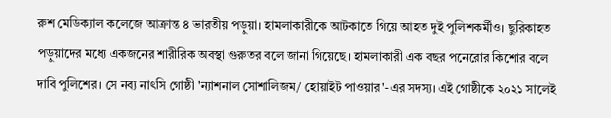রুশ মেডিক্যাল কলেজে আক্রান্ত ৪ ভারতীয় পড়ুয়া। হামলাকারীকে আটকাতে গিয়ে আহত দুই পুলিশকর্মীও। ছুরিকাহত পড়ুয়াদের মধ্যে একজনের শারীরিক অবস্থা গুরুতর বলে জানা গিয়েছে। হামলাকারী এক বছর পনেরোর কিশোর বলে দাবি পুলিশের। সে নব্য নাৎসি গোষ্ঠী 'ন্যাশনাল সোশালিজম/ হোয়াইট পাওয়ার'-এর সদস্য। এই গোষ্ঠীকে ২০২১ সালেই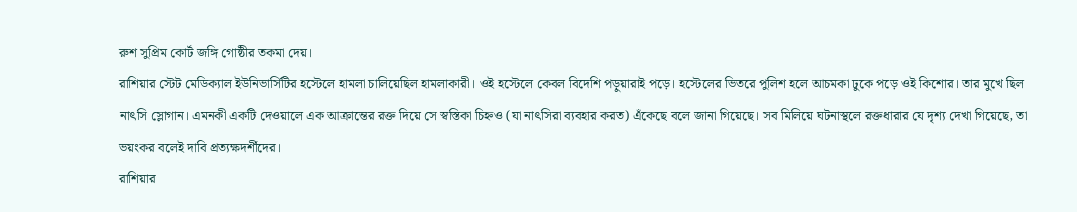রুশ সুপ্রিম কোর্ট জঙ্গি গোষ্ঠীর তকমা দেয়।
রাশিয়ার স্টেট মেডিক্যাল ইউনিভার্সিটির হস্টেলে হামলা চালিয়েছিল হামলাকারী। ওই হস্টেলে কেবল বিদেশি পড়ুয়ারাই পড়ে। হস্টেলের ভিতরে পুলিশ হলে আচমকা ঢুকে পড়ে ওই কিশোর। তার মুখে ছিল নাৎসি স্লোগান। এমনকী একটি দেওয়ালে এক আক্রান্তের রক্ত দিয়ে সে স্বস্তিকা চিহ্নও (যা নাৎসিরা ব্যবহার করত) এঁকেছে বলে জানা গিয়েছে। সব মিলিয়ে ঘটনাস্থলে রক্তধারার যে দৃশ্য দেখা গিয়েছে, তা ভয়ংকর বলেই দাবি প্রত্যক্ষদর্শীদের।
রাশিয়ার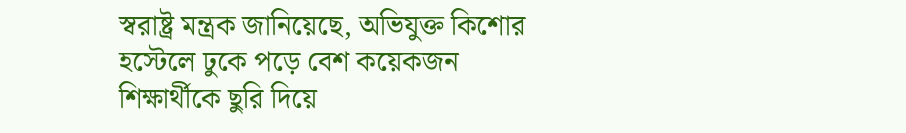স্বরাষ্ট্র মন্ত্রক জানিয়েছে, অভিযুক্ত কিশোর হস্টেলে ঢুকে পড়ে বেশ কয়েকজন শিক্ষার্থীকে ছুরি দিয়ে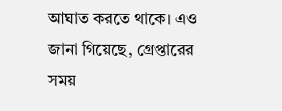আঘাত করতে থাকে। এও জানা গিয়েছে, গ্রেপ্তারের সময়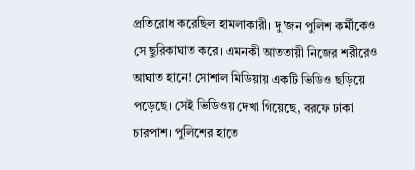প্রতিরোধ করেছিল হামলাকারী। দু'জন পুলিশ কর্মীকেও সে ছুরিকাঘাত করে। এমনকী আততায়ী নিজের শরীরেও আঘাত হানে! সোশাল মিডিয়ায় একটি ভিডিও ছড়িয়ে পড়েছে। সেই ভিডিওয় দেখা গিয়েছে, বরফে ঢাকা চারপাশ। পুলিশের হাতে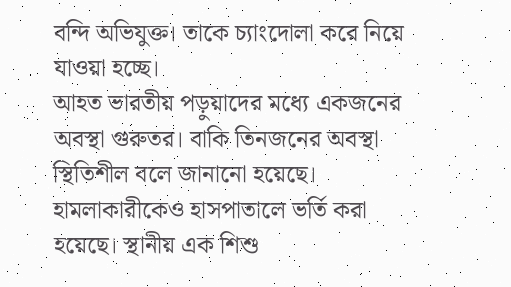বন্দি অভিযুক্ত। তাকে চ্যাংদোলা করে নিয়ে যাওয়া হচ্ছে।
আহত ভারতীয় পড়ুয়াদের মধ্যে একজনের অবস্থা গুরুতর। বাকি তিনজনের অবস্থা স্থিতিশীল বলে জানানো হয়েছে। হামলাকারীকেও হাসপাতালে ভর্তি করা হয়েছে। স্থানীয় এক শিশু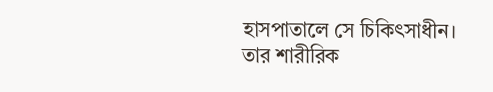হাসপাতালে সে চিকিৎসাধীন। তার শারীরিক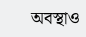অবস্থাও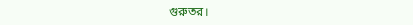গুরুতর।